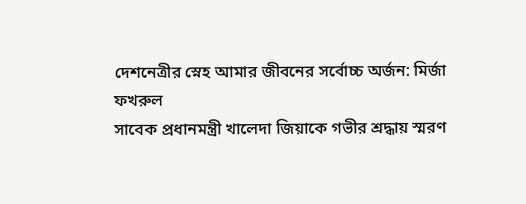দেশনেত্রীর স্নেহ আমার জীবনের সর্বোচ্চ অর্জন: মির্জা ফখরুল
সাবেক প্রধানমন্ত্রী খালেদা জিয়াকে গভীর শ্রদ্ধায় স্মরণ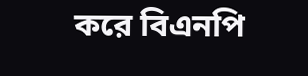করে বিএনপি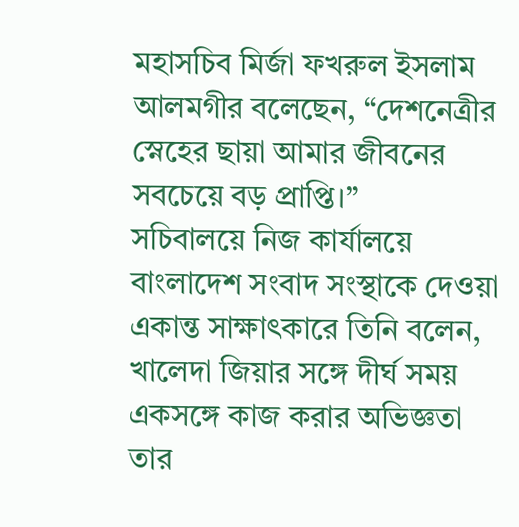মহাসচিব মির্জা ফখরুল ইসলাম আলমগীর বলেছেন, “দেশনেত্রীর স্নেহের ছায়া আমার জীবনের সবচেয়ে বড় প্রাপ্তি।”
সচিবালয়ে নিজ কার্যালয়ে বাংলাদেশ সংবাদ সংস্থাকে দেওয়া একান্ত সাক্ষাৎকারে তিনি বলেন, খালেদা জিয়ার সঙ্গে দীর্ঘ সময় একসঙ্গে কাজ করার অভিজ্ঞতা তার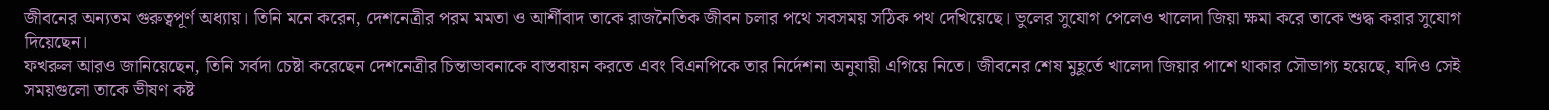জীবনের অন্যতম গুরুত্বপূর্ণ অধ্যায়। তিনি মনে করেন, দেশনেত্রীর পরম মমতা ও আর্শীবাদ তাকে রাজনৈতিক জীবন চলার পথে সবসময় সঠিক পথ দেখিয়েছে। ভুলের সুযোগ পেলেও খালেদা জিয়া ক্ষমা করে তাকে শুদ্ধ করার সুযোগ দিয়েছেন।
ফখরুল আরও জানিয়েছেন, তিনি সর্বদা চেষ্টা করেছেন দেশনেত্রীর চিন্তাভাবনাকে বাস্তবায়ন করতে এবং বিএনপিকে তার নির্দেশনা অনুযায়ী এগিয়ে নিতে। জীবনের শেষ মুহূর্তে খালেদা জিয়ার পাশে থাকার সৌভাগ্য হয়েছে, যদিও সেই সময়গুলো তাকে ভীষণ কষ্ট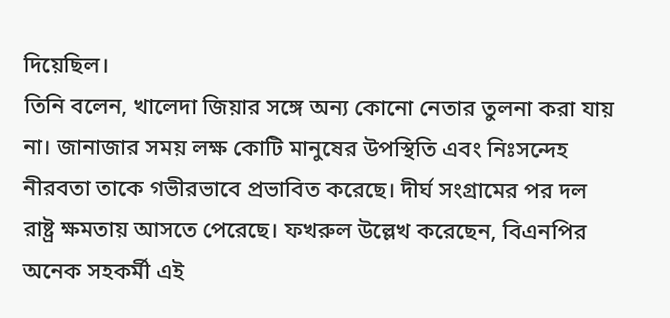দিয়েছিল।
তিনি বলেন, খালেদা জিয়ার সঙ্গে অন্য কোনো নেতার তুলনা করা যায় না। জানাজার সময় লক্ষ কোটি মানুষের উপস্থিতি এবং নিঃসন্দেহ নীরবতা তাকে গভীরভাবে প্রভাবিত করেছে। দীর্ঘ সংগ্রামের পর দল রাষ্ট্র ক্ষমতায় আসতে পেরেছে। ফখরুল উল্লেখ করেছেন, বিএনপির অনেক সহকর্মী এই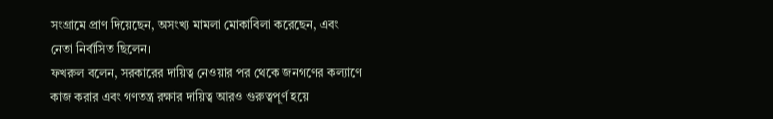সংগ্রামে প্রাণ দিয়েছেন, অসংখ্য মামলা মোকাবিলা করেছেন, এবং নেতা নির্বাসিত ছিলেন।
ফখরুল বলেন, সরকারের দায়িত্ব নেওয়ার পর থেকে জনগণের কল্যাণে কাজ করার এবং গণতন্ত্র রক্ষার দায়িত্ব আরও গুরুত্বপূর্ণ হয়ে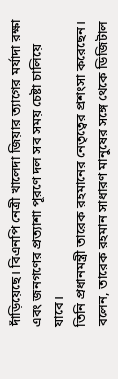দাঁড়িয়েছে। বিএনপি নেত্রী খালেদা জিয়ার ত্যাগের মর্যাদা রক্ষা এবং জনগণের প্রত্যাশা পূরণে দল সব সময় চেষ্টা চালিয়ে যাবে।
তিনি প্রধানমন্ত্রী তারেক রহমানের নেতৃত্বের প্রশংসা করেছেন। বলেন, তারেক রহমান সাধারণ মানুষের সঙ্গে থেকে ডিজিটাল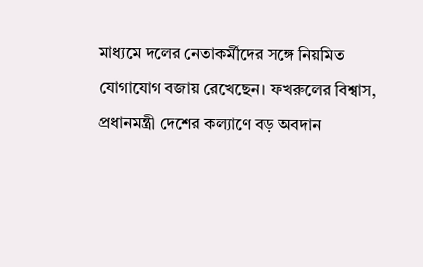মাধ্যমে দলের নেতাকর্মীদের সঙ্গে নিয়মিত যোগাযোগ বজায় রেখেছেন। ফখরুলের বিশ্বাস, প্রধানমন্ত্রী দেশের কল্যাণে বড় অবদান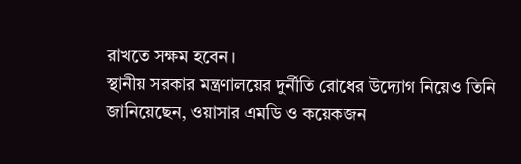রাখতে সক্ষম হবেন।
স্থানীয় সরকার মন্ত্রণালয়ের দুর্নীতি রোধের উদ্যোগ নিয়েও তিনি জানিয়েছেন, ওয়াসার এমডি ও কয়েকজন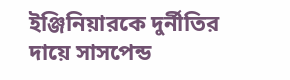ইঞ্জিনিয়ারকে দুর্নীতির দায়ে সাসপেন্ড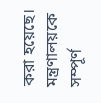করা হয়েছে। মন্ত্রণালয়কে সম্পূর্ণ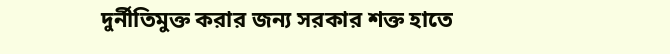দুর্নীতিমুক্ত করার জন্য সরকার শক্ত হাতে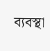ব্যবস্থা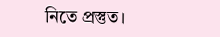নিতে প্রস্তুত।